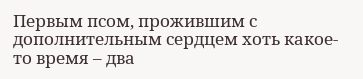Первым псом, прожившим с дополнительным сердцем хоть какое-то время – два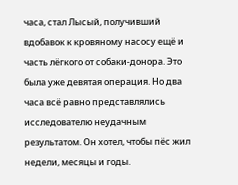часа, стал Лысый, получивший вдобавок к кровяному насосу ещё и часть лёгкого от собаки-донора. Это была уже девятая операция. Но два часа всё равно представлялись исследователю неудачным результатом. Он хотел, чтобы пёс жил недели, месяцы и годы.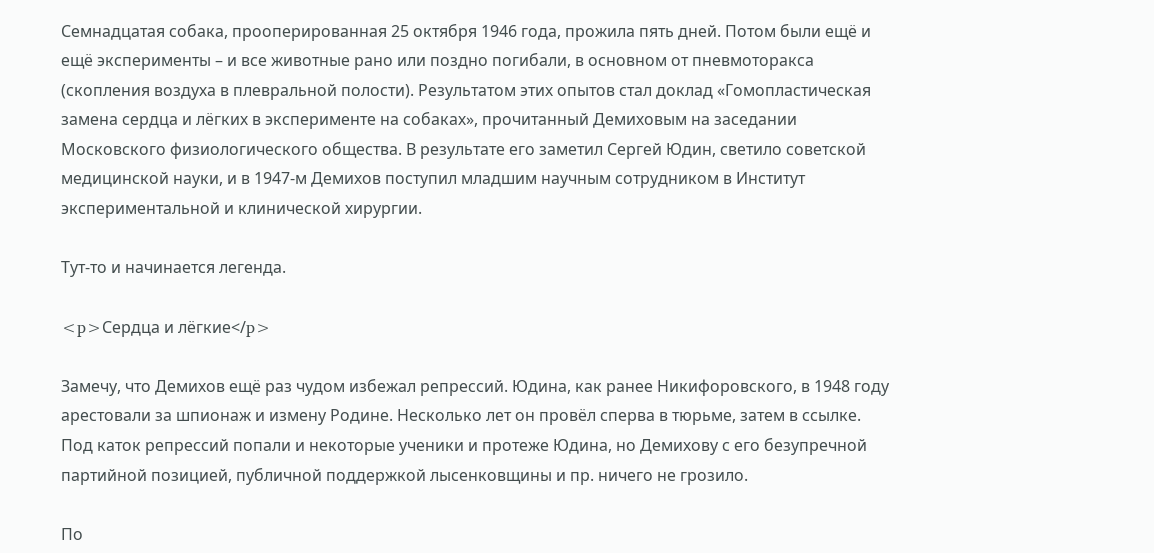Семнадцатая собака, прооперированная 25 октября 1946 года, прожила пять дней. Потом были ещё и ещё эксперименты – и все животные рано или поздно погибали, в основном от пневмоторакса (скопления воздуха в плевральной полости). Результатом этих опытов стал доклад «Гомопластическая замена сердца и лёгких в эксперименте на собаках», прочитанный Демиховым на заседании Московского физиологического общества. В результате его заметил Сергей Юдин, светило советской медицинской науки, и в 1947-м Демихов поступил младшим научным сотрудником в Институт экспериментальной и клинической хирургии.

Тут-то и начинается легенда.

<p>Сердца и лёгкие</p>

Замечу, что Демихов ещё раз чудом избежал репрессий. Юдина, как ранее Никифоровского, в 1948 году арестовали за шпионаж и измену Родине. Несколько лет он провёл сперва в тюрьме, затем в ссылке. Под каток репрессий попали и некоторые ученики и протеже Юдина, но Демихову с его безупречной партийной позицией, публичной поддержкой лысенковщины и пр. ничего не грозило.

По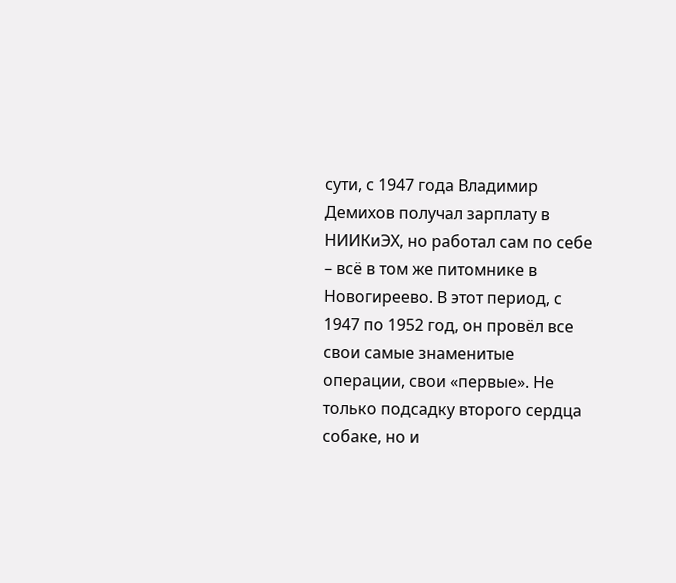сути, с 1947 года Владимир Демихов получал зарплату в НИИКиЭХ, но работал сам по себе – всё в том же питомнике в Новогиреево. В этот период, с 1947 по 1952 год, он провёл все свои самые знаменитые операции, свои «первые». Не только подсадку второго сердца собаке, но и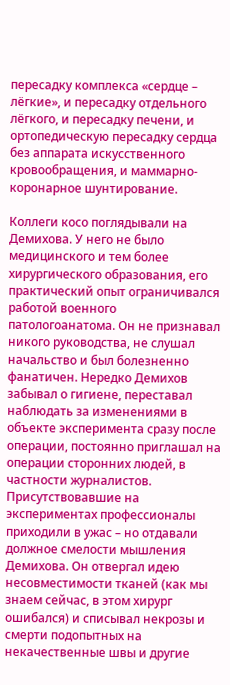пересадку комплекса «сердце – лёгкие», и пересадку отдельного лёгкого, и пересадку печени, и ортопедическую пересадку сердца без аппарата искусственного кровообращения, и маммарно-коронарное шунтирование.

Коллеги косо поглядывали на Демихова. У него не было медицинского и тем более хирургического образования, его практический опыт ограничивался работой военного патологоанатома. Он не признавал никого руководства, не слушал начальство и был болезненно фанатичен. Нередко Демихов забывал о гигиене, переставал наблюдать за изменениями в объекте эксперимента сразу после операции, постоянно приглашал на операции сторонних людей, в частности журналистов. Присутствовавшие на экспериментах профессионалы приходили в ужас – но отдавали должное смелости мышления Демихова. Он отвергал идею несовместимости тканей (как мы знаем сейчас, в этом хирург ошибался) и списывал некрозы и смерти подопытных на некачественные швы и другие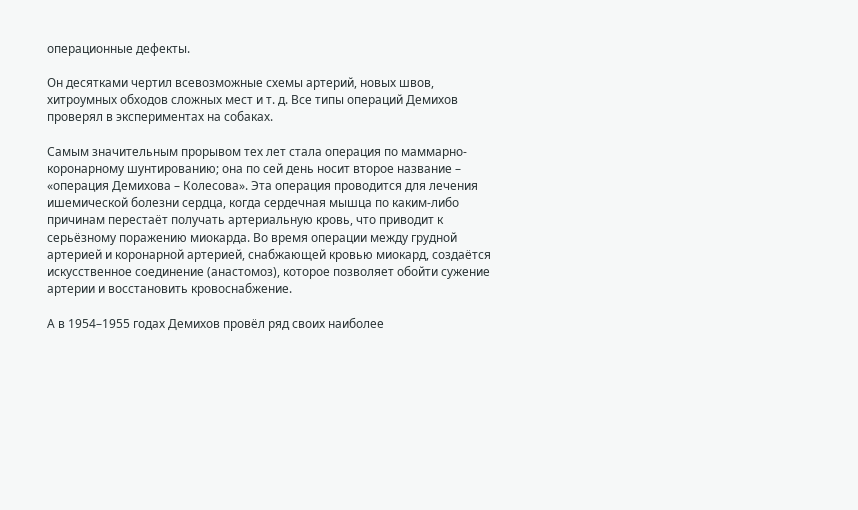операционные дефекты.

Он десятками чертил всевозможные схемы артерий, новых швов, хитроумных обходов сложных мест и т. д. Все типы операций Демихов проверял в экспериментах на собаках.

Самым значительным прорывом тех лет стала операция по маммарно-коронарному шунтированию; она по сей день носит второе название – «операция Демихова – Колесова». Эта операция проводится для лечения ишемической болезни сердца, когда сердечная мышца по каким-либо причинам перестаёт получать артериальную кровь, что приводит к серьёзному поражению миокарда. Во время операции между грудной артерией и коронарной артерией, снабжающей кровью миокард, создаётся искусственное соединение (анастомоз), которое позволяет обойти сужение артерии и восстановить кровоснабжение.

А в 1954–1955 годах Демихов провёл ряд своих наиболее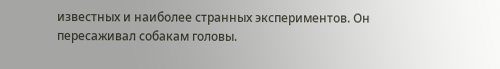известных и наиболее странных экспериментов. Он пересаживал собакам головы.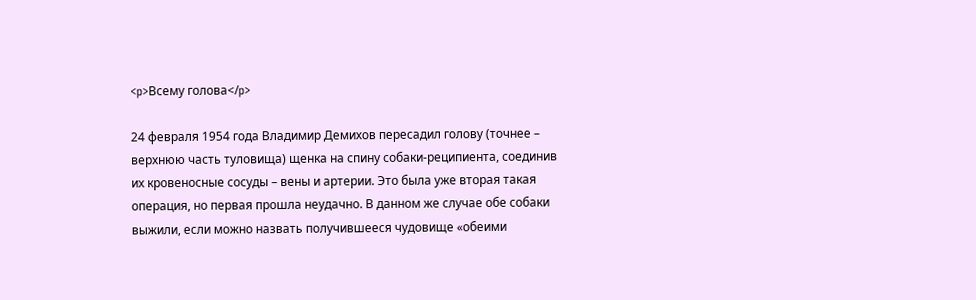<p>Всему голова</p>

24 февраля 1954 года Владимир Демихов пересадил голову (точнее – верхнюю часть туловища) щенка на спину собаки-реципиента, соединив их кровеносные сосуды – вены и артерии. Это была уже вторая такая операция, но первая прошла неудачно. В данном же случае обе собаки выжили, если можно назвать получившееся чудовище «обеими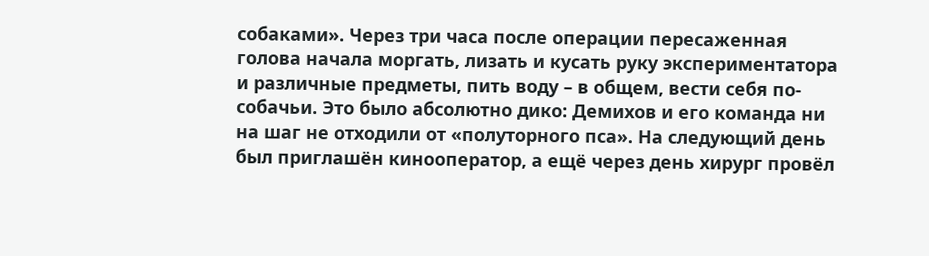собаками». Через три часа после операции пересаженная голова начала моргать, лизать и кусать руку экспериментатора и различные предметы, пить воду – в общем, вести себя по-собачьи. Это было абсолютно дико: Демихов и его команда ни на шаг не отходили от «полуторного пса». На следующий день был приглашён кинооператор, а ещё через день хирург провёл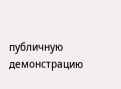публичную демонстрацию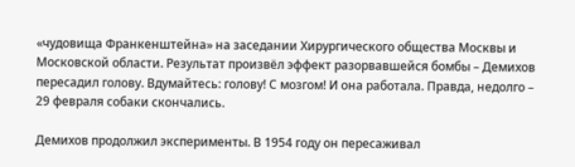«чудовища Франкенштейна» на заседании Хирургического общества Москвы и Московской области. Результат произвёл эффект разорвавшейся бомбы – Демихов пересадил голову. Вдумайтесь: голову! С мозгом! И она работала. Правда, недолго – 29 февраля собаки скончались.

Демихов продолжил эксперименты. В 1954 году он пересаживал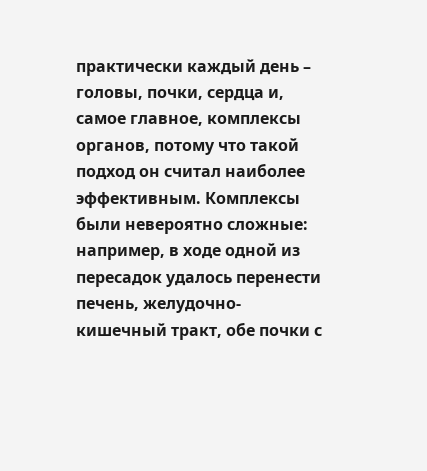практически каждый день – головы, почки, сердца и, самое главное, комплексы органов, потому что такой подход он считал наиболее эффективным. Комплексы были невероятно сложные: например, в ходе одной из пересадок удалось перенести печень, желудочно-кишечный тракт, обе почки с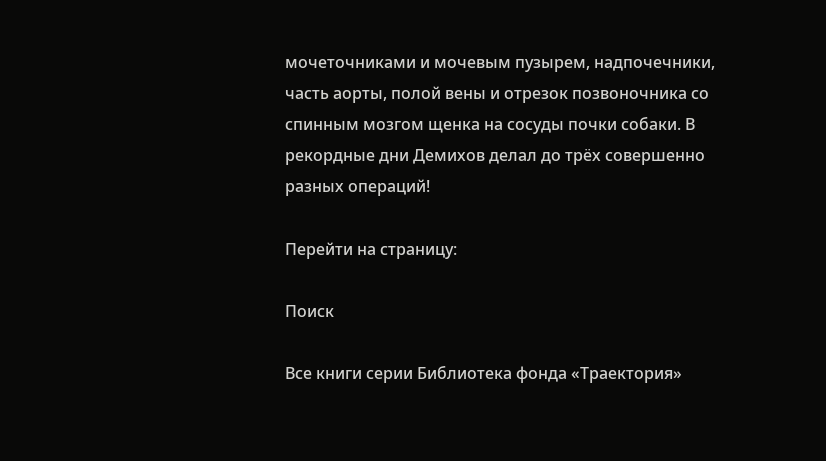мочеточниками и мочевым пузырем, надпочечники, часть аорты, полой вены и отрезок позвоночника со спинным мозгом щенка на сосуды почки собаки. В рекордные дни Демихов делал до трёх совершенно разных операций!

Перейти на страницу:

Поиск

Все книги серии Библиотека фонда «Траектория»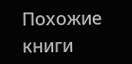Похожие книги